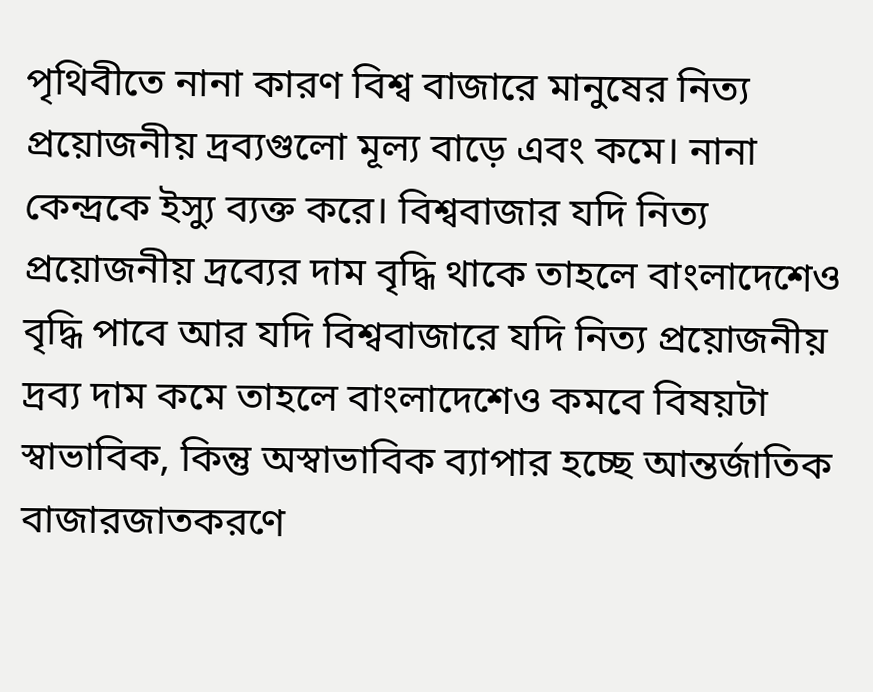পৃথিবীতে নানা কারণ বিশ্ব বাজারে মানুষের নিত্য প্রয়োজনীয় দ্রব্যগুলো মূল্য বাড়ে এবং কমে। নানা কেন্দ্রকে ইস্যু ব্যক্ত করে। বিশ্ববাজার যদি নিত্য প্রয়োজনীয় দ্রব্যের দাম বৃদ্ধি থাকে তাহলে বাংলাদেশেও বৃদ্ধি পাবে আর যদি বিশ্ববাজারে যদি নিত্য প্রয়োজনীয় দ্রব্য দাম কমে তাহলে বাংলাদেশেও কমবে বিষয়টা স্বাভাবিক, কিন্তু অস্বাভাবিক ব্যাপার হচ্ছে আন্তর্জাতিক বাজারজাতকরণে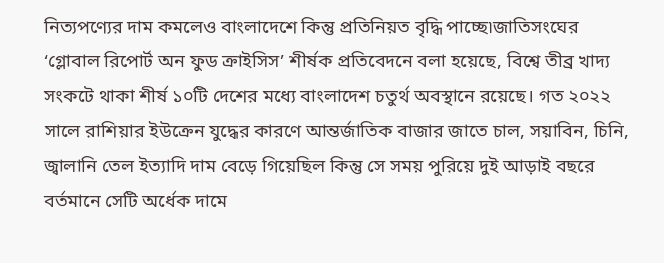নিত্যপণ্যের দাম কমলেও বাংলাদেশে কিন্তু প্রতিনিয়ত বৃদ্ধি পাচ্ছে৷জাতিসংঘের ‘গ্লোবাল রিপোর্ট অন ফুড ক্রাইসিস’ শীর্ষক প্রতিবেদনে বলা হয়েছে, বিশ্বে তীব্র খাদ্য সংকটে থাকা শীর্ষ ১০টি দেশের মধ্যে বাংলাদেশ চতুর্থ অবস্থানে রয়েছে। গত ২০২২ সালে রাশিয়ার ইউক্রেন যুদ্ধের কারণে আন্তর্জাতিক বাজার জাতে চাল, সয়াবিন, চিনি, জ্বালানি তেল ইত্যাদি দাম বেড়ে গিয়েছিল কিন্তু সে সময় পুরিয়ে দুই আড়াই বছরে বর্তমানে সেটি অর্ধেক দামে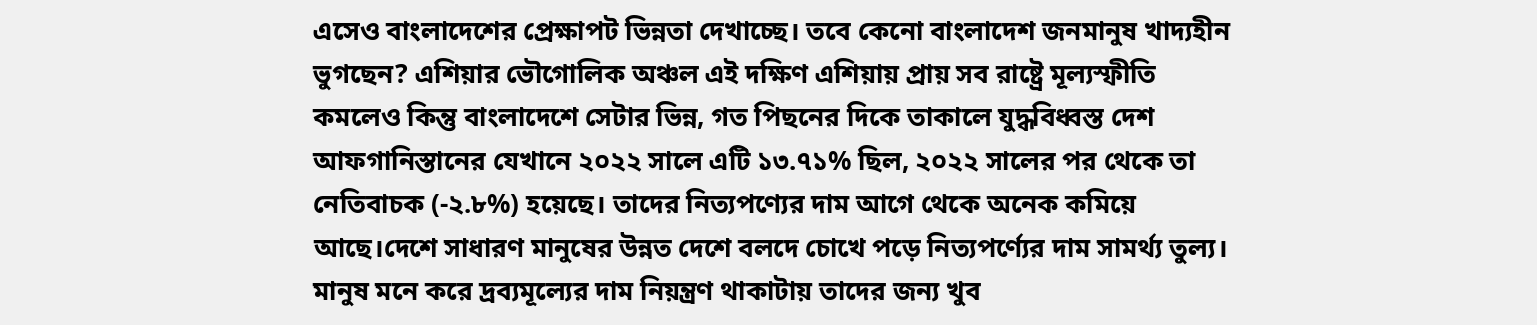এসেও বাংলাদেশের প্রেক্ষাপট ভিন্নতা দেখাচ্ছে। তবে কেনো বাংলাদেশ জনমানুষ খাদ্যহীন ভুগছেন? এশিয়ার ভৌগোলিক অঞ্চল এই দক্ষিণ এশিয়ায় প্রায় সব রাষ্ট্রে মূল্যস্ফীতি কমলেও কিন্তু বাংলাদেশে সেটার ভিন্ন, গত পিছনের দিকে তাকালে যুদ্ধবিধ্বস্ত দেশ আফগানিস্তানের যেখানে ২০২২ সালে এটি ১৩.৭১% ছিল, ২০২২ সালের পর থেকে তা নেতিবাচক (-২.৮%) হয়েছে। তাদের নিত্যপণ্যের দাম আগে থেকে অনেক কমিয়ে আছে।দেশে সাধারণ মানুষের উন্নত দেশে বলদে চোখে পড়ে নিত্যপর্ণ্যের দাম সামর্থ্য তুল্য। মানুষ মনে করে দ্রব্যমূল্যের দাম নিয়ন্ত্রণ থাকাটায় তাদের জন্য খুব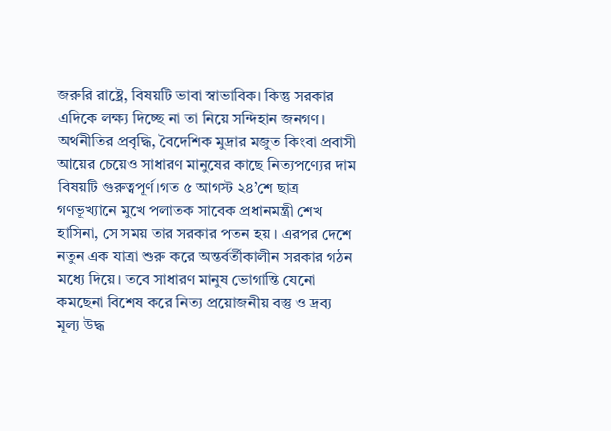জরুরি রাষ্ট্রে, বিষয়টি ভাবা স্বাভাবিক। কিন্তু সরকার এদিকে লক্ষ্য দিচ্ছে না তা নিয়ে সন্দিহান জনগণ। অর্থনীতির প্রবৃদ্ধি, বৈদেশিক মুদ্রার মজুত কিংবা প্রবাসী আয়ের চেয়েও সাধারণ মানুষের কাছে নিত্যপণ্যের দাম বিষয়টি গুরুত্বপূর্ণ।গত ৫ আগস্ট ২৪’শে ছাত্র গণভূখ্যানে মুখে পলাতক সাবেক প্রধানমন্ত্রী শেখ হাসিনা, সে সময় তার সরকার পতন হয় । এরপর দেশে নতুন এক যাত্রা শুরু করে অন্তর্বর্তীকালীন সরকার গঠন মধ্যে দিয়ে। তবে সাধারণ মানুষ ভোগান্তি যেনো কমছেনা বিশেষ করে নিত্য প্রয়োজনীয় বস্তু ও দ্রব্য মূল্য উদ্ধ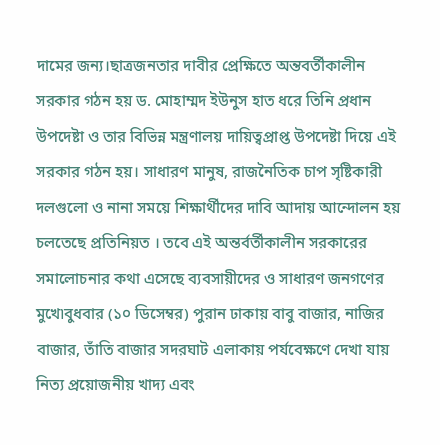দামের জন্য।ছাত্রজনতার দাবীর প্রেক্ষিতে অন্তবর্তীকালীন সরকার গঠন হয় ড. মোহাম্মদ ইউনুস হাত ধরে তিনি প্রধান উপদেষ্টা ও তার বিভিন্ন মন্ত্রণালয় দায়িত্বপ্রাপ্ত উপদেষ্টা দিয়ে এই সরকার গঠন হয়। সাধারণ মানুষ, রাজনৈতিক চাপ সৃষ্টিকারী দলগুলো ও নানা সময়ে শিক্ষার্থীদের দাবি আদায় আন্দোলন হয় চলতেছে প্রতিনিয়ত । তবে এই অন্তর্বর্তীকালীন সরকারের সমালোচনার কথা এসেছে ব্যবসায়ীদের ও সাধারণ জনগণের মুখে৷বুধবার (১০ ডিসেম্বর) পুরান ঢাকায় বাবু বাজার, নাজির বাজার, তাঁতি বাজার সদরঘাট এলাকায় পর্যবেক্ষণে দেখা যায় নিত্য প্রয়োজনীয় খাদ্য এবং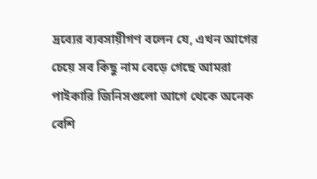দ্রব্যের ব্যবসায়ীগণ বলেন যে, এখন আগের চেয়ে সব কিছু নাম বেড়ে গেছে আমরা পাইকারি জিনিসগুলো আগে থেকে অনেক বেশি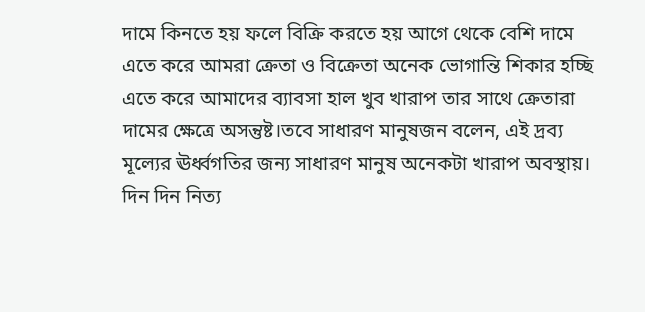দামে কিনতে হয় ফলে বিক্রি করতে হয় আগে থেকে বেশি দামে এতে করে আমরা ক্রেতা ও বিক্রেতা অনেক ভোগান্তি শিকার হচ্ছি এতে করে আমাদের ব্যাবসা হাল খুব খারাপ তার সাথে ক্রেতারা দামের ক্ষেত্রে অসন্তুষ্ট।তবে সাধারণ মানুষজন বলেন, এই দ্রব্য মূল্যের ঊর্ধ্বগতির জন্য সাধারণ মানুষ অনেকটা খারাপ অবস্থায়। দিন দিন নিত্য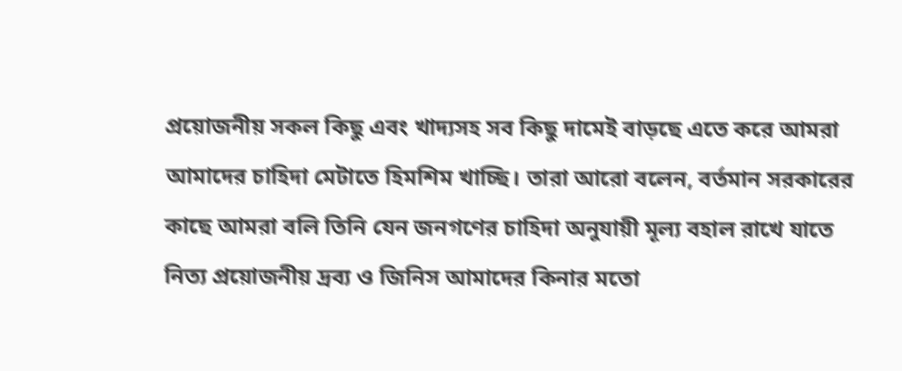প্রয়োজনীয় সকল কিছু এবং খাদ্যসহ সব কিছু দামেই বাড়ছে এতে করে আমরা আমাদের চাহিদা মেটাতে হিমশিম খাচ্ছি। তারা আরো বলেন, বর্তমান সরকারের কাছে আমরা বলি তিনি যেন জনগণের চাহিদা অনুযায়ী মূল্য বহাল রাখে যাতে নিত্য প্রয়োজনীয় দ্রব্য ও জিনিস আমাদের কিনার মতো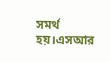সমর্থ হয়।এসআর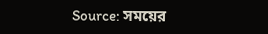Source: সময়ের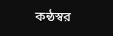কন্ঠস্বর